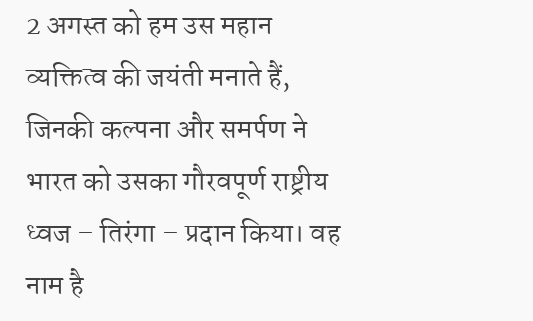2 अगस्त को हम उस महान व्यक्तित्व की जयंती मनाते हैं, जिनकी कल्पना और समर्पण ने भारत को उसका गौरवपूर्ण राष्ट्रीय ध्वज – तिरंगा – प्रदान किया। वह नाम है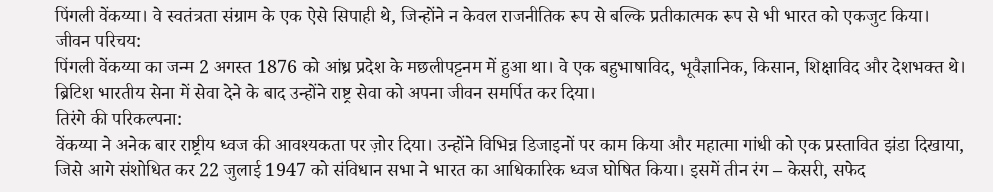पिंगली वेंकय्या। वे स्वतंत्रता संग्राम के एक ऐसे सिपाही थे, जिन्होंने न केवल राजनीतिक रूप से बल्कि प्रतीकात्मक रूप से भी भारत को एकजुट किया।
जीवन परिचय:
पिंगली वेंकय्या का जन्म 2 अगस्त 1876 को आंध्र प्रदेश के मछलीपट्टनम में हुआ था। वे एक बहुभाषाविद, भूवैज्ञानिक, किसान, शिक्षाविद और देशभक्त थे। ब्रिटिश भारतीय सेना में सेवा देने के बाद उन्होंने राष्ट्र सेवा को अपना जीवन समर्पित कर दिया।
तिरंगे की परिकल्पना:
वेंकय्या ने अनेक बार राष्ट्रीय ध्वज की आवश्यकता पर ज़ोर दिया। उन्होंने विभिन्न डिजाइनों पर काम किया और महात्मा गांधी को एक प्रस्तावित झंडा दिखाया, जिसे आगे संशोधित कर 22 जुलाई 1947 को संविधान सभा ने भारत का आधिकारिक ध्वज घोषित किया। इसमें तीन रंग – केसरी, सफेद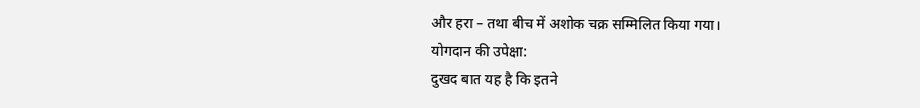और हरा – तथा बीच में अशोक चक्र सम्मिलित किया गया।
योगदान की उपेक्षा:
दुखद बात यह है कि इतने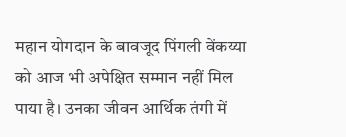महान योगदान के बावजूद पिंगली वेंकय्या को आज भी अपेक्षित सम्मान नहीं मिल पाया है। उनका जीवन आर्थिक तंगी में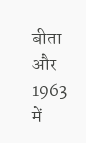बीता और 1963 में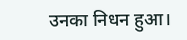उनका निधन हुआ।